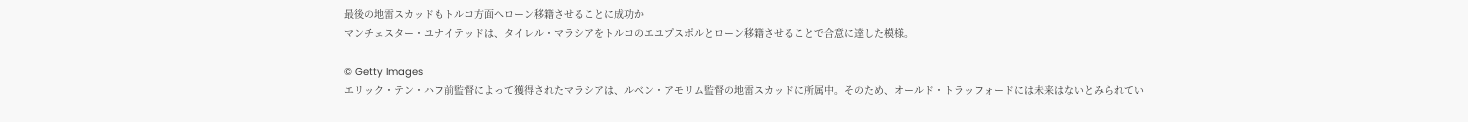最後の地雷スカッドもトルコ方面へローン移籍させることに成功か
マンチェスター・ユナイテッドは、タイレル・マラシアをトルコのエユプスポルとローン移籍させることで合意に達した模様。

© Getty Images
エリック・テン・ハフ前監督によって獲得されたマラシアは、ルベン・アモリム監督の地雷スカッドに所属中。そのため、オールド・トラッフォードには未来はないとみられてい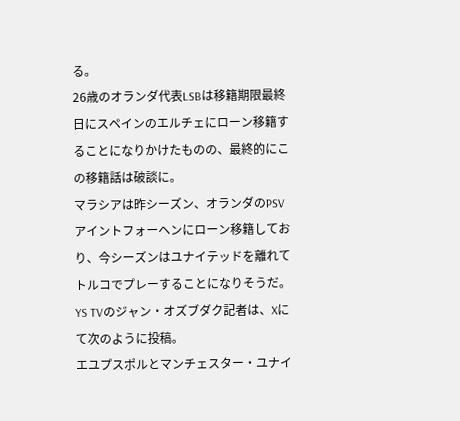る。
26歳のオランダ代表LSBは移籍期限最終日にスペインのエルチェにローン移籍することになりかけたものの、最終的にこの移籍話は破談に。
マラシアは昨シーズン、オランダのPSVアイントフォーヘンにローン移籍しており、今シーズンはユナイテッドを離れてトルコでプレーすることになりそうだ。
YS TVのジャン・オズブダク記者は、Xにて次のように投稿。
エユプスポルとマンチェスター・ユナイ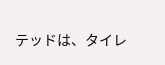テッドは、タイレ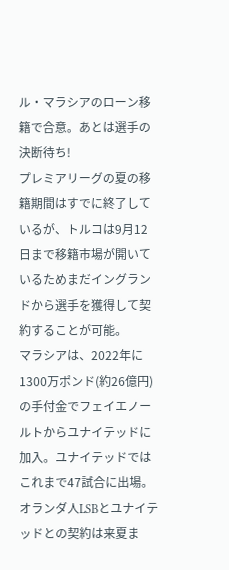ル・マラシアのローン移籍で合意。あとは選手の決断待ち!
プレミアリーグの夏の移籍期間はすでに終了しているが、トルコは9月12日まで移籍市場が開いているためまだイングランドから選手を獲得して契約することが可能。
マラシアは、2022年に1300万ポンド(約26億円)の手付金でフェイエノールトからユナイテッドに加入。ユナイテッドではこれまで47試合に出場。
オランダ人LSBとユナイテッドとの契約は来夏ま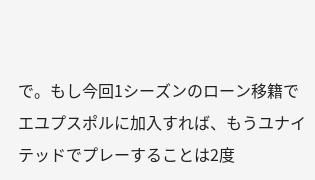で。もし今回1シーズンのローン移籍でエユプスポルに加入すれば、もうユナイテッドでプレーすることは2度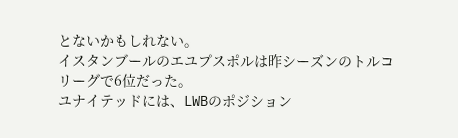とないかもしれない。
イスタンブールのエユプスポルは昨シーズンのトルコリーグで6位だった。
ユナイテッドには、LWBのポジション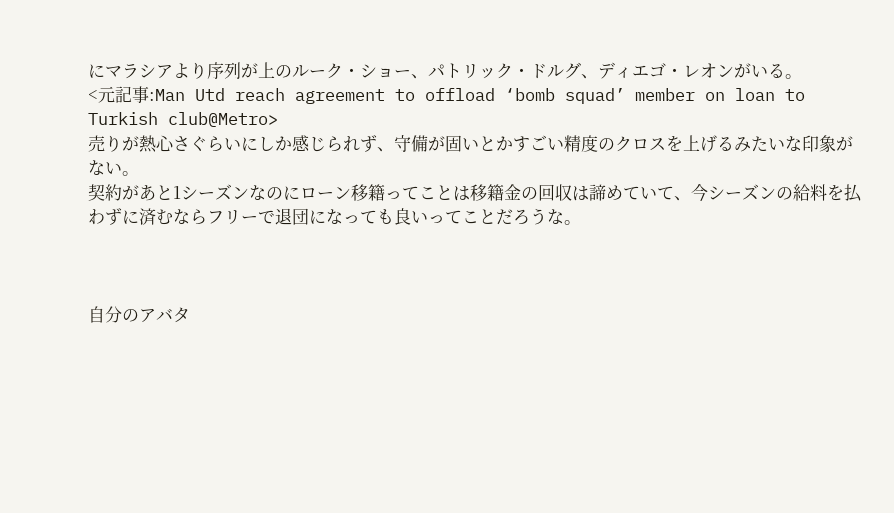にマラシアより序列が上のルーク・ショー、パトリック・ドルグ、ディエゴ・レオンがいる。
<元記事:Man Utd reach agreement to offload ‘bomb squad’ member on loan to Turkish club@Metro>
売りが熱心さぐらいにしか感じられず、守備が固いとかすごい精度のクロスを上げるみたいな印象がない。
契約があと1シーズンなのにローン移籍ってことは移籍金の回収は諦めていて、今シーズンの給料を払わずに済むならフリーで退団になっても良いってことだろうな。



自分のアバタ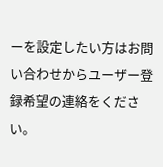ーを設定したい方はお問い合わせからユーザー登録希望の連絡をください。